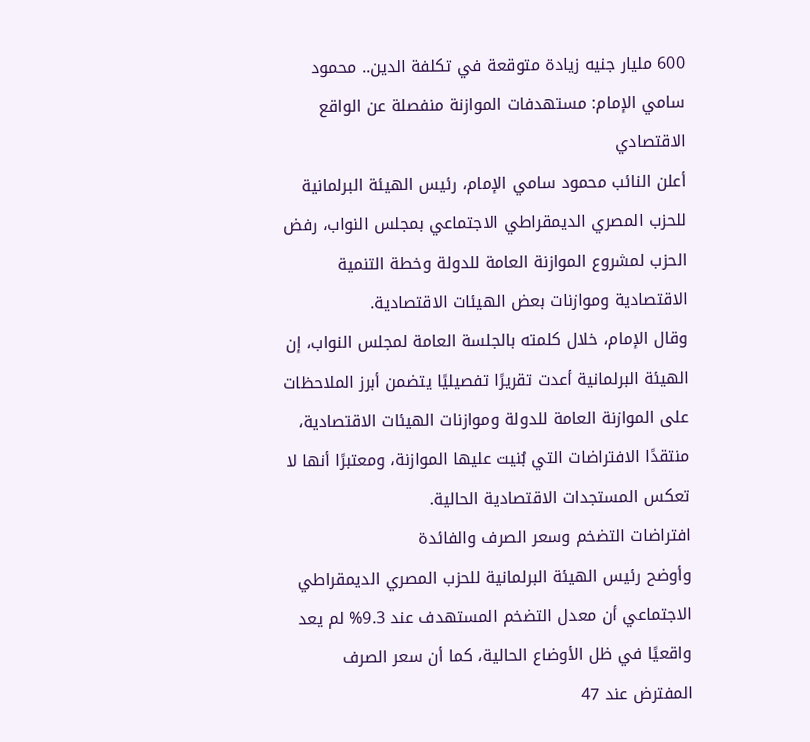600 مليار جنيه زيادة متوقعة في تكلفة الدين.. محمود سامي الإمام: مستهدفات الموازنة منفصلة عن الواقع الاقتصادي
أعلن النائب محمود سامي الإمام، رئيس الهيئة البرلمانية للحزب المصري الديمقراطي الاجتماعي بمجلس النواب، رفض الحزب لمشروع الموازنة العامة للدولة وخطة التنمية الاقتصادية وموازنات بعض الهيئات الاقتصادية.
وقال الإمام، خلال كلمته بالجلسة العامة لمجلس النواب، إن الهيئة البرلمانية أعدت تقريرًا تفصيليًا يتضمن أبرز الملاحظات على الموازنة العامة للدولة وموازنات الهيئات الاقتصادية، منتقدًا الافتراضات التي بُنيت عليها الموازنة، ومعتبرًا أنها لا تعكس المستجدات الاقتصادية الحالية.
افتراضات التضخم وسعر الصرف والفائدة
وأوضح رئيس الهيئة البرلمانية للحزب المصري الديمقراطي الاجتماعي أن معدل التضخم المستهدف عند 9.3% لم يعد واقعيًا في ظل الأوضاع الحالية، كما أن سعر الصرف المفترض عند 47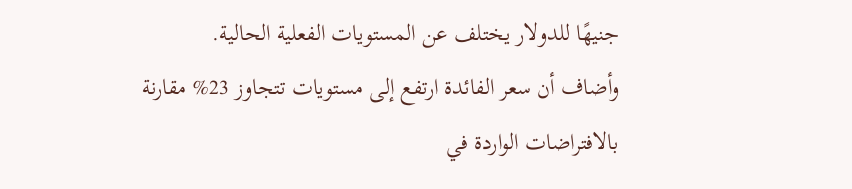جنيهًا للدولار يختلف عن المستويات الفعلية الحالية.
وأضاف أن سعر الفائدة ارتفع إلى مستويات تتجاوز 23% مقارنة بالافتراضات الواردة في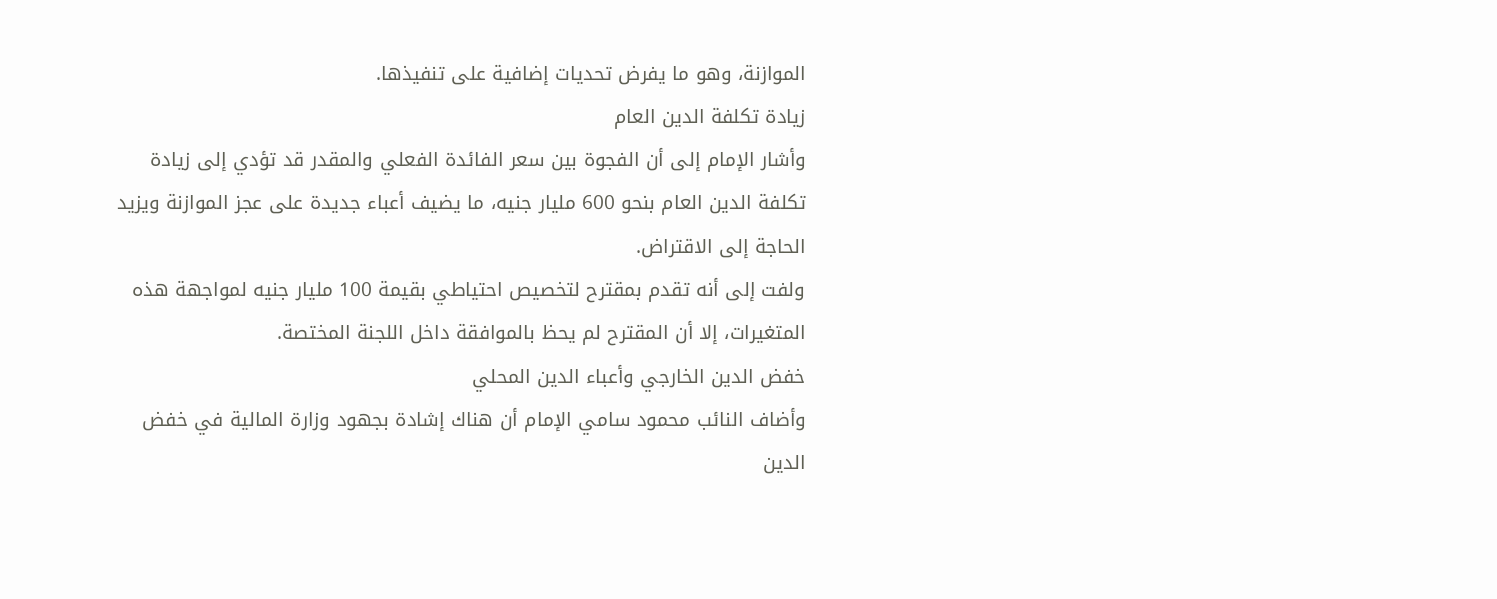الموازنة، وهو ما يفرض تحديات إضافية على تنفيذها.
زيادة تكلفة الدين العام
وأشار الإمام إلى أن الفجوة بين سعر الفائدة الفعلي والمقدر قد تؤدي إلى زيادة تكلفة الدين العام بنحو 600 مليار جنيه، ما يضيف أعباء جديدة على عجز الموازنة ويزيد الحاجة إلى الاقتراض.
ولفت إلى أنه تقدم بمقترح لتخصيص احتياطي بقيمة 100 مليار جنيه لمواجهة هذه المتغيرات، إلا أن المقترح لم يحظ بالموافقة داخل اللجنة المختصة.
خفض الدين الخارجي وأعباء الدين المحلي
وأضاف النائب محمود سامي الإمام أن هناك إشادة بجهود وزارة المالية في خفض الدين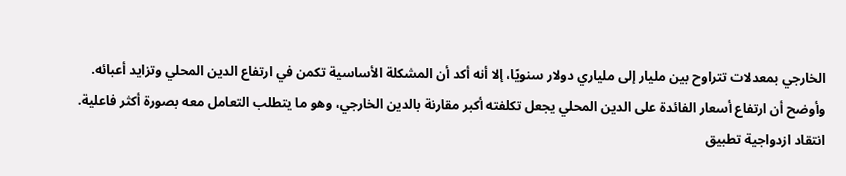الخارجي بمعدلات تتراوح بين مليار إلى ملياري دولار سنويًا، إلا أنه أكد أن المشكلة الأساسية تكمن في ارتفاع الدين المحلي وتزايد أعبائه.
وأوضح أن ارتفاع أسعار الفائدة على الدين المحلي يجعل تكلفته أكبر مقارنة بالدين الخارجي، وهو ما يتطلب التعامل معه بصورة أكثر فاعلية.
انتقاد ازدواجية تطبيق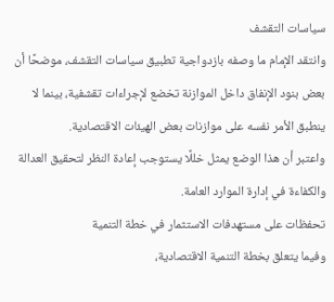سياسات التقشف
وانتقد الإمام ما وصفه بازدواجية تطبيق سياسات التقشف، موضحًا أن بعض بنود الإنفاق داخل الموازنة تخضع لإجراءات تقشفية، بينما لا ينطبق الأمر نفسه على موازنات بعض الهيئات الاقتصادية.
واعتبر أن هذا الوضع يمثل خللًا يستوجب إعادة النظر لتحقيق العدالة والكفاءة في إدارة الموارد العامة.
تحفظات على مستهدفات الاستثمار في خطة التنمية
وفيما يتعلق بخطة التنمية الاقتصادية،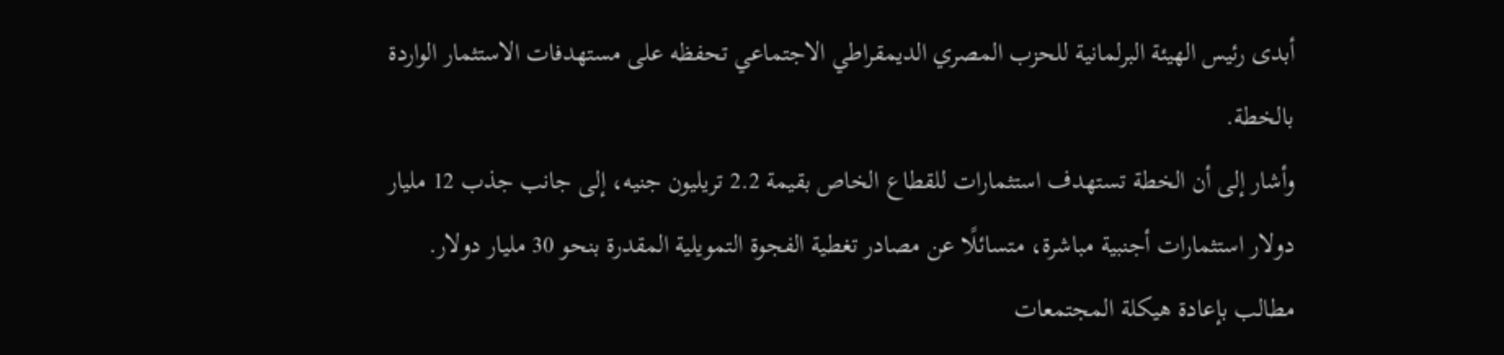أبدى رئيس الهيئة البرلمانية للحزب المصري الديمقراطي الاجتماعي تحفظه على مستهدفات الاستثمار الواردة بالخطة.
وأشار إلى أن الخطة تستهدف استثمارات للقطاع الخاص بقيمة 2.2 تريليون جنيه، إلى جانب جذب 12 مليار دولار استثمارات أجنبية مباشرة، متسائلًا عن مصادر تغطية الفجوة التمويلية المقدرة بنحو 30 مليار دولار.
مطالب بإعادة هيكلة المجتمعات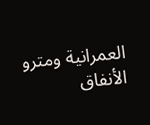العمرانية ومترو الأنفاق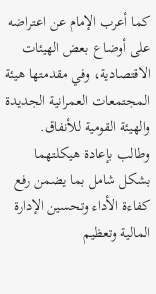كما أعرب الإمام عن اعتراضه على أوضاع بعض الهيئات الاقتصادية، وفي مقدمتها هيئة المجتمعات العمرانية الجديدة والهيئة القومية للأنفاق.
وطالب بإعادة هيكلتهما بشكل شامل بما يضمن رفع كفاءة الأداء وتحسين الإدارة المالية وتعظيم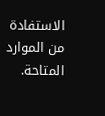الاستفادة من الموارد المتاحة.